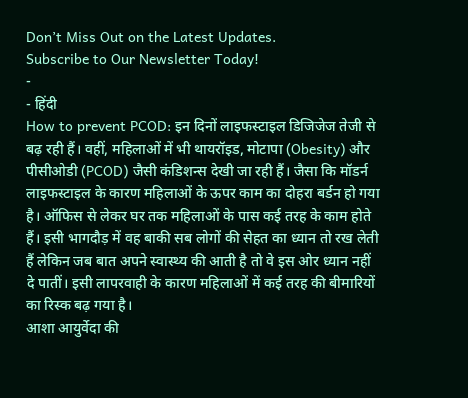Don’t Miss Out on the Latest Updates.
Subscribe to Our Newsletter Today!
-
- हिंदी
How to prevent PCOD: इन दिनों लाइफस्टाइल डिजिजेज तेजी से बढ़ रही हैं। वहीं, महिलाओं में भी थायरॉइड, मोटापा (Obesity) और पीसीओडी (PCOD) जैसी कंडिशन्स देखी जा रही हैं। जैसा कि मॉडर्न लाइफस्टाइल के कारण महिलाओं के ऊपर काम का दोहरा बर्डन हो गया है। ऑफिस से लेकर घर तक महिलाओं के पास कई तरह के काम होते हैं। इसी भागदौड़ में वह बाकी सब लोगों की सेहत का ध्यान तो रख लेती हैं लेकिन जब बात अपने स्वास्थ्य की आती है तो वे इस ओर ध्यान नहीं दे पातीं। इसी लापरवाही के कारण महिलाओं में कई तरह की बीमारियों का रिस्क बढ़ गया है।
आशा आयुर्वेदा की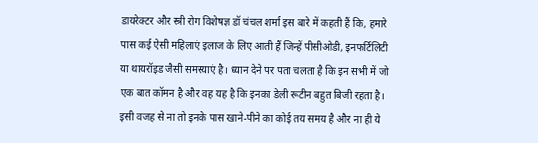डायरेक्टर और स्त्री रोग विशेषज्ञ डॉ चंचल शर्मा इस बारे में कहती हैं कि, हमारे पास कई ऐसी महिलाएं इलाज के लिए आती हैं जिन्हें पीसीओडी, इनफर्टिलिटी या थायरॉइड जैसी समस्याएं है। ध्यान देने पर पता चलता है कि इन सभी में जो एक बात कॉमन है और वह यह है कि इनका डेली रूटीन बहुत बिजी रहता है। इसी वजह से ना तो इनके पास खाने-पीने का कोई तय समय है और ना ही ये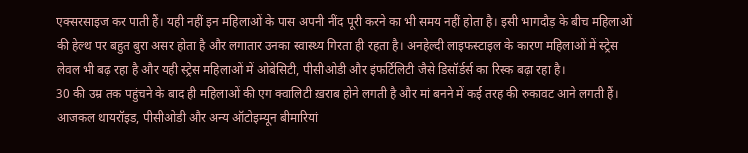एक्सरसाइज कर पाती हैं। यही नहीं इन महिलाओं के पास अपनी नींद पूरी करने का भी समय नहीं होता है। इसी भागदौड़ के बीच महिलाओं की हेल्थ पर बहुत बुरा असर होता है और लगातार उनका स्वास्थ्य गिरता ही रहता है। अनहेल्दी लाइफस्टाइल के कारण महिलाओं में स्ट्रेस लेवल भी बढ़ रहा है और यही स्ट्रेस महिलाओं में ओबेसिटी, पीसीओडी और इंफर्टिलिटी जैसे डिसॉर्डर्स का रिस्क बढ़ा रहा है।
30 की उम्र तक पहुंचने के बाद ही महिलाओं की एग क्वालिटी ख़राब होने लगती है और मां बनने में कई तरह की रुकावट आने लगती हैं। आजकल थायरॉइड, पीसीओडी और अन्य ऑटोइम्यून बीमारियां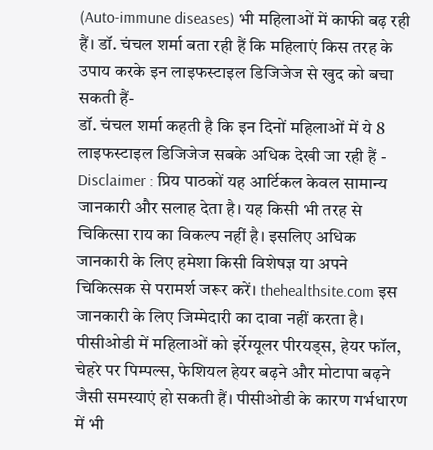(Auto-immune diseases) भी महिलाओं में काफी बढ़ रही हैं। डॉ. चंचल शर्मा बता रही हैं कि महिलाएं किस तरह के उपाय करके इन लाइफस्टाइल डिजिजेज से खुद को बचा सकती हैं-
डॉ. चंचल शर्मा कहती है कि इन दिनों महिलाओं में ये 8 लाइफस्टाइल डिजिजेज सबके अधिक देखी जा रही हैं -
Disclaimer : प्रिय पाठकों यह आर्टिकल केवल सामान्य जानकारी और सलाह देता है। यह किसी भी तरह से चिकित्सा राय का विकल्प नहीं है। इसलिए अधिक जानकारी के लिए हमेशा किसी विशेषज्ञ या अपने चिकित्सक से परामर्श जरूर करें। thehealthsite.com इस जानकारी के लिए जिम्मेदारी का दावा नहीं करता है।
पीसीओडी में महिलाओं को इर्रेग्यूलर पीरयड्स, हेयर फॉल, चेहरे पर पिम्पल्स, फेशियल हेयर बढ़ने और मोटापा बढ़ने जैसी समस्याएं हो सकती हैं। पीसीओडी के कारण गर्भधारण में भी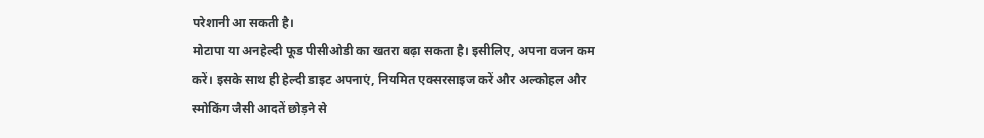परेशानी आ सकती है।
मोटापा या अनहेल्दी फूड पीसीओडी का खतरा बढ़ा सकता है। इसीलिए, अपना वजन कम करें। इसके साथ ही हेल्दी डाइट अपनाएं, नियमित एक्सरसाइज करें और अल्कोहल और स्मोकिंग जैसी आदतें छोड़ने से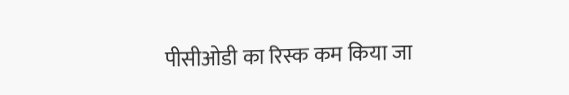पीसीओडी का रिस्क कम किया जा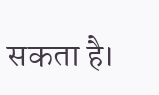सकता है।